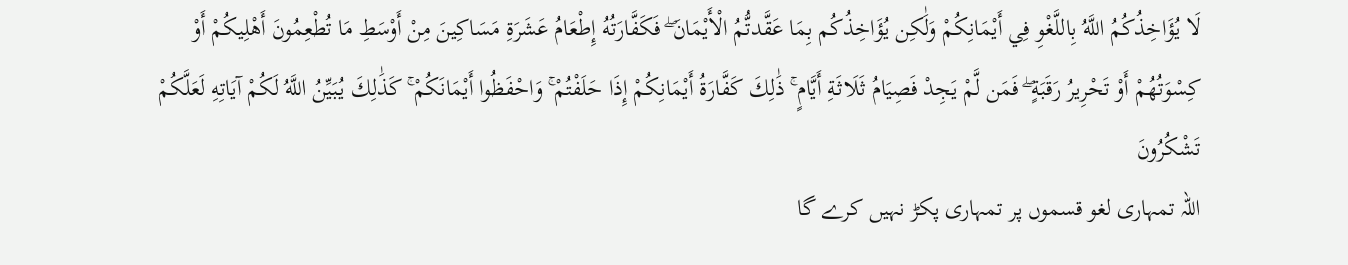لَا يُؤَاخِذُكُمُ اللَّهُ بِاللَّغْوِ فِي أَيْمَانِكُمْ وَلَٰكِن يُؤَاخِذُكُم بِمَا عَقَّدتُّمُ الْأَيْمَانَ ۖ فَكَفَّارَتُهُ إِطْعَامُ عَشَرَةِ مَسَاكِينَ مِنْ أَوْسَطِ مَا تُطْعِمُونَ أَهْلِيكُمْ أَوْ كِسْوَتُهُمْ أَوْ تَحْرِيرُ رَقَبَةٍ ۖ فَمَن لَّمْ يَجِدْ فَصِيَامُ ثَلَاثَةِ أَيَّامٍ ۚ ذَٰلِكَ كَفَّارَةُ أَيْمَانِكُمْ إِذَا حَلَفْتُمْ ۚ وَاحْفَظُوا أَيْمَانَكُمْ ۚ كَذَٰلِكَ يُبَيِّنُ اللَّهُ لَكُمْ آيَاتِهِ لَعَلَّكُمْ تَشْكُرُونَ
اللہ تمہاری لغو قسموں پر تمہاری پکڑ نہیں کرے گا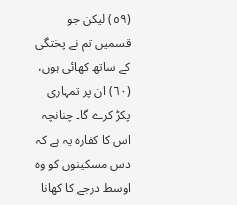(٥٩) لیکن جو قسمیں تم نے پختگی کے ساتھ کھائی ہوں، (٦٠) ان پر تمہاری پکڑ کرے گا۔ چنانچہ اس کا کفارہ یہ ہے کہ دس مسکینوں کو وہ اوسط درجے کا کھانا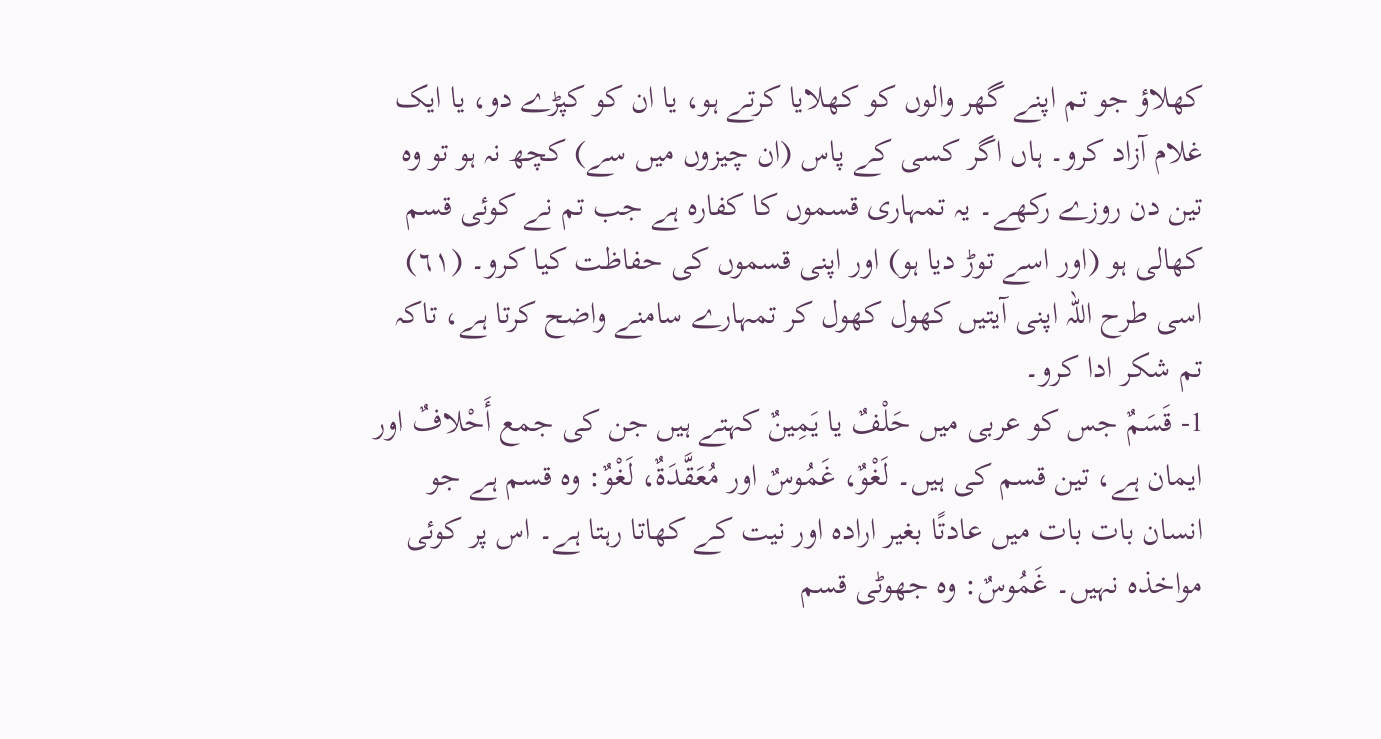کھلاؤ جو تم اپنے گھر والوں کو کھلایا کرتے ہو، یا ان کو کپڑے دو، یا ایک غلام آزاد کرو۔ ہاں اگر کسی کے پاس (ان چیزوں میں سے) کچھ نہ ہو تو وہ تین دن روزے رکھے۔ یہ تمہاری قسموں کا کفارہ ہے جب تم نے کوئی قسم کھالی ہو (اور اسے توڑ دیا ہو) اور اپنی قسموں کی حفاظت کیا کرو۔ (٦١) اسی طرح اللہ اپنی آیتیں کھول کھول کر تمہارے سامنے واضح کرتا ہے، تاکہ تم شکر ادا کرو۔
1- قَسَمٌ جس کو عربی میں حَلْفٌ یا يَمِينٌ کہتے ہیں جن کی جمع أَحْلافٌ اور ایمان ہے، تین قسم کی ہیں۔ لَغْوٌ، غَمُوسٌ اور مُعَقَّدَةٌ، لَغْوٌ: وہ قسم ہے جو انسان بات بات میں عادتًا بغیر ارادہ اور نیت کے کھاتا رہتا ہے۔ اس پر کوئی مواخذہ نہیں۔ غَمُوسٌ: وہ جھوٹی قسم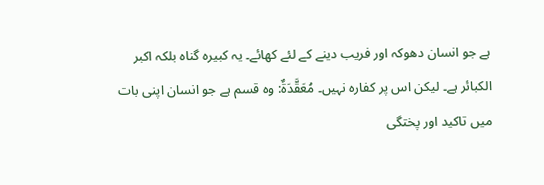ہے جو انسان دھوکہ اور فریب دینے کے لئے کھائے۔ یہ کبیرہ گناہ بلکہ اکبر الکبائر ہے۔ لیکن اس پر کفارہ نہیں۔ مُعَقَّدَةٌ: وہ قسم ہے جو انسان اپنی بات میں تاکید اور پختگی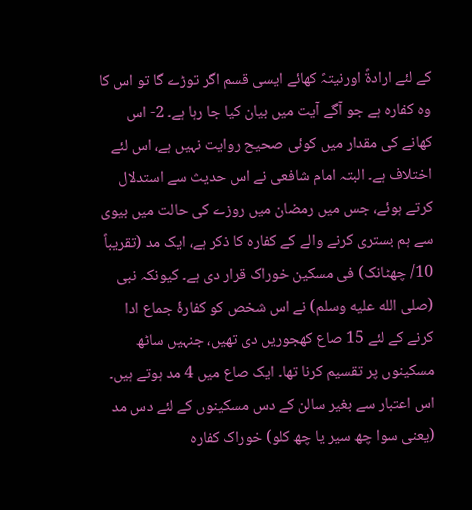کے لئے ارادۃً اورنیتہً کھائے ایسی قسم اگر توڑے گا تو اس کا وہ کفارہ ہے جو آگے آیت میں بیان کیا جا رہا ہے۔ 2- اس کھانے کی مقدار میں کوئی صحیح روایت نہیں ہے، اس لئے اختلاف ہے۔ البتہ امام شافعی نے اس حدیث سے استدلال کرتے ہوئے، جس میں رمضان میں روزے کی حالت میں بیوی سے ہم بستری کرنے والے کے کفارہ کا ذکر ہے، ایک مد (تقریباً 10/ چھٹانک) فی مسکین خوراک قرار دی ہے۔ کیونکہ نبی (صلى الله عليه وسلم) نے اس شخص کو کفارۂ جماع ادا کرنے کے لئے 15 صاع کھجوریں دی تھیں، جنہیں ساٹھ مسکینوں پر تقسیم کرنا تھا۔ ایک صاع میں 4 مد ہوتے ہیں۔ اس اعتبار سے بغیر سالن کے دس مسکینوں کے لئے دس مد (یعنی سوا چھ سیر یا چھ کلو) خوراک کفارہ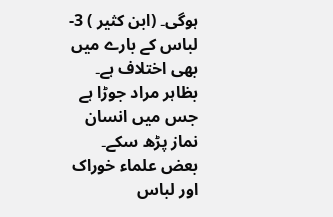ہوگی۔ (ابن کثیر ) 3- لباس کے بارے میں بھی اختلاف ہے۔ بظاہر مراد جوڑا ہے جس میں انسان نماز پڑھ سکے۔ بعض علماء خوراک اور لباس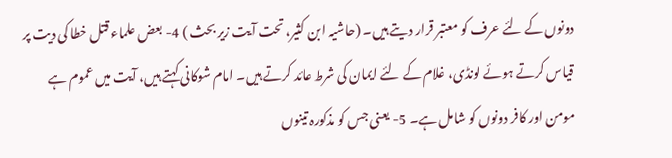دونوں کے لئے عرف کو معتبر قرار دیتے ہیں۔ (حاشیہ ابن کثیر، تحت آیت زیر بحث ) 4- بعض علماء قتل خطا کی دیت پر قیاس کرتے ہوئے لونڈی، غلام کے لئے ایمان کی شرط عائد کرتے ہیں۔ امام شوکانی کہتے ہیں، آیت میں عموم ہے مومن اور کافر دونوں کو شامل ہے۔ 5- یعنی جس کو مذکورہ تینوں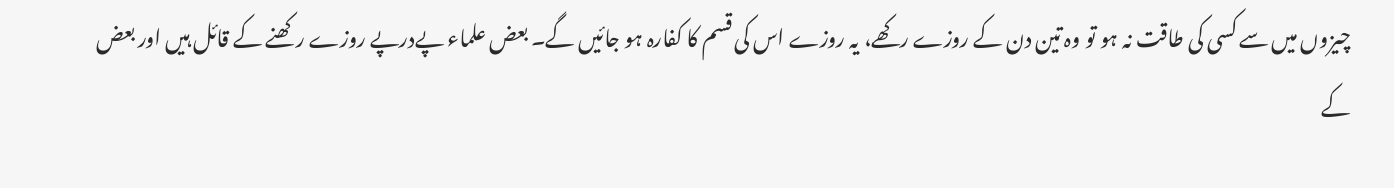چیزوں میں سے کسی کی طاقت نہ ہو تو وہ تین دن کے روزے رکھے، یہ روزے اس کی قسم کا کفارہ ہو جائیں گے۔ بعض علماء پےدرپے روزے رکھنے کے قائل ہیں اور بعض کے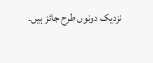نزدیک دونوں طرح جائز ہیں۔